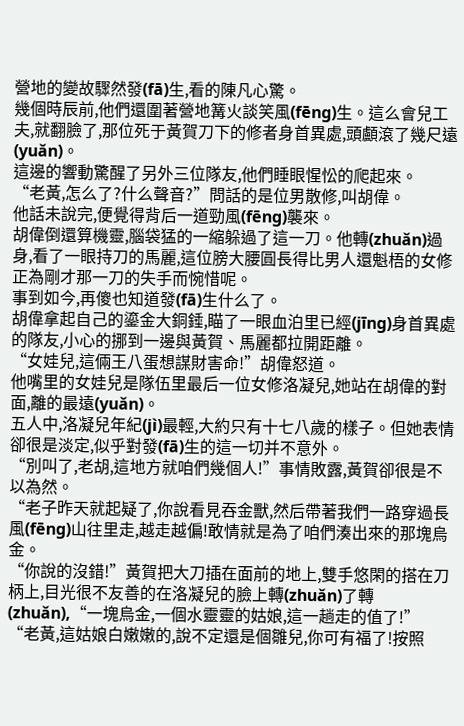營地的變故驟然發(fā)生,看的陳凡心驚。
幾個時辰前,他們還圍著營地篝火談笑風(fēng)生。這么會兒工夫,就翻臉了,那位死于黃賀刀下的修者身首異處,頭顱滾了幾尺遠(yuǎn)。
這邊的響動驚醒了另外三位隊友,他們睡眼惺忪的爬起來。
“老黃,怎么了?什么聲音?”問話的是位男散修,叫胡偉。
他話未說完,便覺得背后一道勁風(fēng)襲來。
胡偉倒還算機靈,腦袋猛的一縮躲過了這一刀。他轉(zhuǎn)過身,看了一眼持刀的馬麗,這位膀大腰圓長得比男人還魁梧的女修正為剛才那一刀的失手而惋惜呢。
事到如今,再傻也知道發(fā)生什么了。
胡偉拿起自己的鎏金大銅錘,瞄了一眼血泊里已經(jīng)身首異處的隊友,小心的挪到一邊與黃賀、馬麗都拉開距離。
“女娃兒,這倆王八蛋想謀財害命!”胡偉怒道。
他嘴里的女娃兒是隊伍里最后一位女修洛凝兒,她站在胡偉的對面,離的最遠(yuǎn)。
五人中,洛凝兒年紀(jì)最輕,大約只有十七八歲的樣子。但她表情卻很是淡定,似乎對發(fā)生的這一切并不意外。
“別叫了,老胡,這地方就咱們幾個人!”事情敗露,黃賀卻很是不以為然。
“老子昨天就起疑了,你說看見吞金獸,然后帶著我們一路穿過長風(fēng)山往里走,越走越偏!敢情就是為了咱們湊出來的那塊烏金。
“你說的沒錯!”黃賀把大刀插在面前的地上,雙手悠閑的搭在刀柄上,目光很不友善的在洛凝兒的臉上轉(zhuǎn)了轉(zhuǎn),“一塊烏金,一個水靈靈的姑娘,這一趟走的值了!”
“老黃,這姑娘白嫩嫩的,說不定還是個雛兒,你可有福了!按照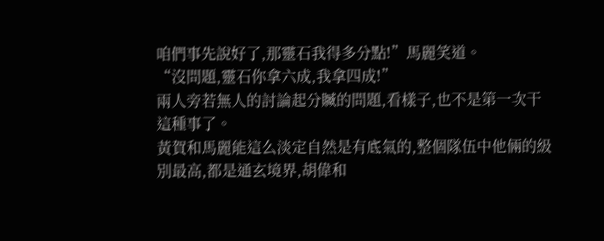咱們事先說好了,那靈石我得多分點!”馬麗笑道。
“沒問題,靈石你拿六成,我拿四成!”
兩人旁若無人的討論起分贓的問題,看樣子,也不是第一次干這種事了。
黃賀和馬麗能這么淡定自然是有底氣的,整個隊伍中他倆的級別最高,都是通玄境界,胡偉和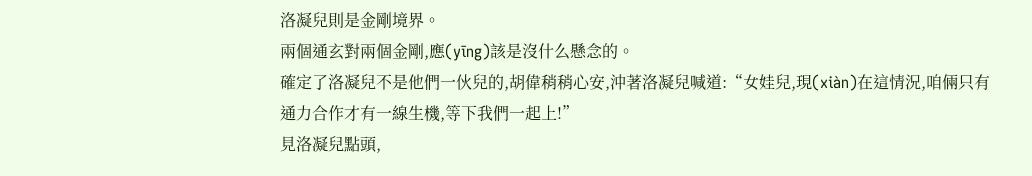洛凝兒則是金剛境界。
兩個通玄對兩個金剛,應(yīng)該是沒什么懸念的。
確定了洛凝兒不是他們一伙兒的,胡偉稍稍心安,沖著洛凝兒喊道:“女娃兒,現(xiàn)在這情況,咱倆只有通力合作才有一線生機,等下我們一起上!”
見洛凝兒點頭,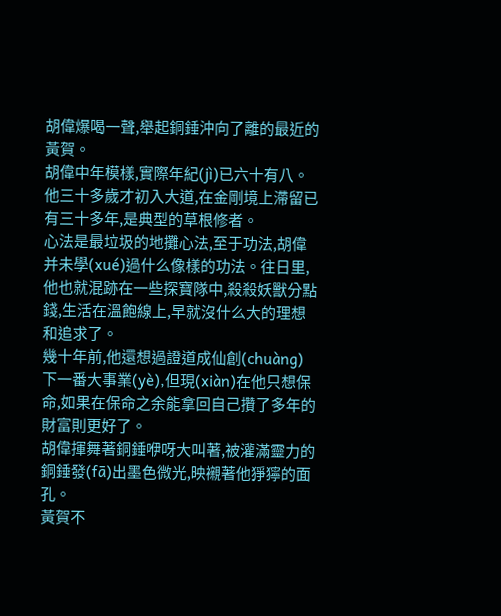胡偉爆喝一聲,舉起銅錘沖向了離的最近的黃賀。
胡偉中年模樣,實際年紀(jì)已六十有八。他三十多歲才初入大道,在金剛境上滯留已有三十多年,是典型的草根修者。
心法是最垃圾的地攤心法,至于功法,胡偉并未學(xué)過什么像樣的功法。往日里,他也就混跡在一些探寶隊中,殺殺妖獸分點錢,生活在溫飽線上,早就沒什么大的理想和追求了。
幾十年前,他還想過證道成仙創(chuàng)下一番大事業(yè),但現(xiàn)在他只想保命,如果在保命之余能拿回自己攢了多年的財富則更好了。
胡偉揮舞著銅錘咿呀大叫著,被灌滿靈力的銅錘發(fā)出墨色微光,映襯著他猙獰的面孔。
黃賀不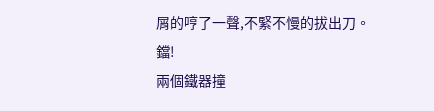屑的哼了一聲,不緊不慢的拔出刀。
鐺!
兩個鐵器撞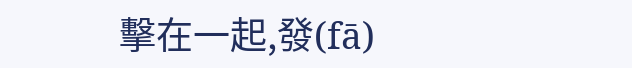擊在一起,發(fā)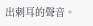出刺耳的聲音。